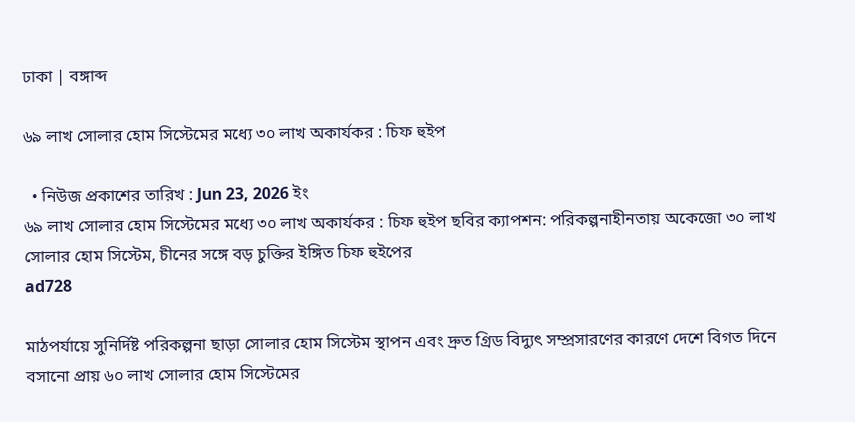ঢাকা | বঙ্গাব্দ

৬৯ লাখ সোলার হোম সিস্টেমের মধ্যে ৩০ লাখ অকার্যকর : চিফ হুইপ

  • নিউজ প্রকাশের তারিখ : Jun 23, 2026 ইং
৬৯ লাখ সোলার হোম সিস্টেমের মধ্যে ৩০ লাখ অকার্যকর : চিফ হুইপ ছবির ক্যাপশন: পরিকল্পনাহীনতায় অকেজো ৩০ লাখ সোলার হোম সিস্টেম, চীনের সঙ্গে বড় চুক্তির ইঙ্গিত চিফ হুইপের
ad728

মাঠপর্যায়ে সুনির্দিষ্ট পরিকল্পনা ছাড়া সোলার হোম সিস্টেম স্থাপন এবং দ্রুত গ্রিড বিদ্যুৎ সম্প্রসারণের কারণে দেশে বিগত দিনে বসানো প্রায় ৬০ লাখ সোলার হোম সিস্টেমের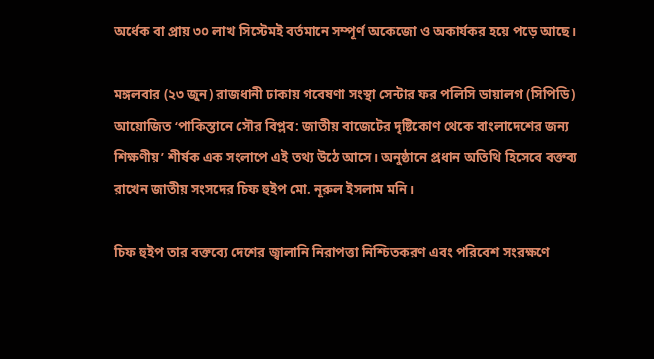অর্ধেক বা প্রায় ৩০ লাখ সিস্টেমই বর্তমানে সম্পূর্ণ অকেজো ও অকার্যকর হয়ে পড়ে আছে।

মঙ্গলবার (২৩ জুন) রাজধানী ঢাকায় গবেষণা সংস্থা সেন্টার ফর পলিসি ডায়ালগ (সিপিডি) আয়োজিত ‘পাকিস্তানে সৌর বিপ্লব: জাতীয় বাজেটের দৃষ্টিকোণ থেকে বাংলাদেশের জন্য শিক্ষণীয়’ শীর্ষক এক সংলাপে এই তথ্য উঠে আসে। অনুষ্ঠানে প্রধান অতিথি হিসেবে বক্তব্য রাখেন জাতীয় সংসদের চিফ হুইপ মো. নূরুল ইসলাম মনি।

চিফ হুইপ তার বক্তব্যে দেশের জ্বালানি নিরাপত্তা নিশ্চিতকরণ এবং পরিবেশ সংরক্ষণে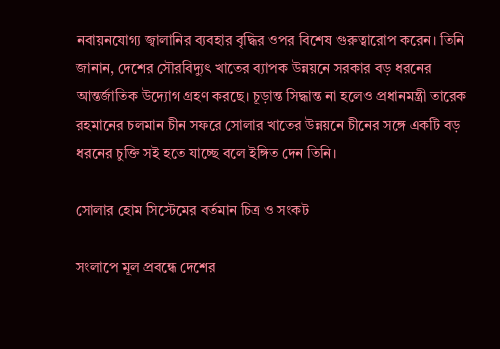নবায়নযোগ্য জ্বালানির ব্যবহার বৃদ্ধির ওপর বিশেষ গুরুত্বারোপ করেন। তিনি জানান, দেশের সৌরবিদ্যুৎ খাতের ব্যাপক উন্নয়নে সরকার বড় ধরনের আন্তর্জাতিক উদ্যোগ গ্রহণ করছে। চূড়ান্ত সিদ্ধান্ত না হলেও প্রধানমন্ত্রী তারেক রহমানের চলমান চীন সফরে সোলার খাতের উন্নয়নে চীনের সঙ্গে একটি বড় ধরনের চুক্তি সই হতে যাচ্ছে বলে ইঙ্গিত দেন তিনি।

সোলার হোম সিস্টেমের বর্তমান চিত্র ও সংকট

সংলাপে মূল প্রবন্ধে দেশের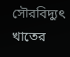সৌরবিদ্যুৎ খাতের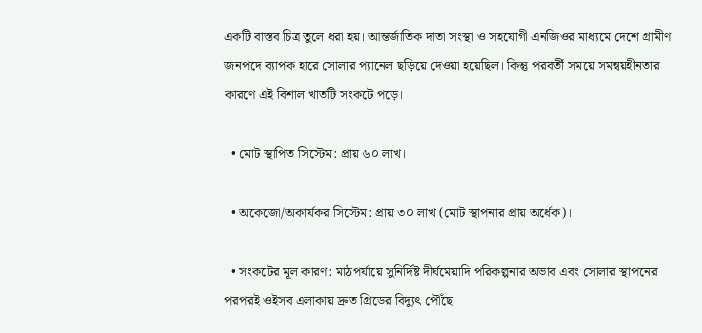একটি বাস্তব চিত্র তুলে ধরা হয়। আন্তর্জাতিক দাতা সংস্থা ও সহযোগী এনজিওর মাধ্যমে দেশে গ্রামীণ জনপদে ব্যাপক হারে সোলার প্যানেল ছড়িয়ে দেওয়া হয়েছিল। কিন্তু পরবর্তী সময়ে সমন্বয়হীনতার কারণে এই বিশাল খাতটি সংকটে পড়ে।

  • মোট স্থাপিত সিস্টেম: প্রায় ৬০ লাখ।

  • অকেজো/অকার্যকর সিস্টেম: প্রায় ৩০ লাখ (মোট স্থাপনার প্রায় অর্ধেক)।

  • সংকটের মূল কারণ: মাঠপর্যায়ে সুনির্দিষ্ট দীর্ঘমেয়াদি পরিকল্পনার অভাব এবং সোলার স্থাপনের পরপরই ওইসব এলাকায় দ্রুত গ্রিডের বিদ্যুৎ পৌঁছে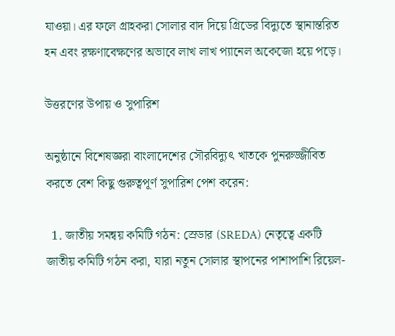যাওয়া। এর ফলে গ্রাহকরা সোলার বাদ দিয়ে গ্রিডের বিদ্যুতে স্থানান্তরিত হন এবং রক্ষণাবেক্ষণের অভাবে লাখ লাখ প্যানেল অকেজো হয়ে পড়ে।

উত্তরণের উপায় ও সুপারিশ

অনুষ্ঠানে বিশেষজ্ঞরা বাংলাদেশের সৌরবিদ্যুৎ খাতকে পুনরুজ্জীবিত করতে বেশ কিছু গুরুত্বপূর্ণ সুপারিশ পেশ করেন:

  1. জাতীয় সমন্বয় কমিটি গঠন: স্রেডার (SREDA) নেতৃত্বে একটি জাতীয় কমিটি গঠন করা, যারা নতুন সোলার স্থাপনের পাশাপাশি রিয়েল-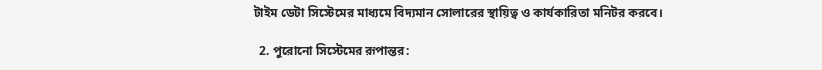টাইম ডেটা সিস্টেমের মাধ্যমে বিদ্যমান সোলারের স্থায়িত্ব ও কার্যকারিতা মনিটর করবে।

  2. পুরোনো সিস্টেমের রূপান্তর: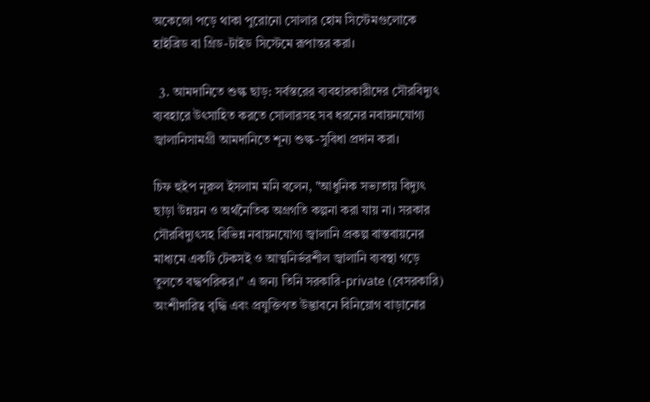অকেজো পড়ে থাকা পুরোনো সোলার হোম সিস্টেমগুলোকে হাইব্রিড বা গ্রিড-টাইড সিস্টেমে রূপান্তর করা।

  3. আমদানিতে শুল্ক ছাড়: সর্বস্তরের ব্যবহারকারীদের সৌরবিদ্যুৎ ব্যবহারে উৎসাহিত করতে সোলারসহ সব ধরনের নবায়নযোগ্য জ্বালানিসামগ্রী আমদানিতে শূন্য শুল্ক-সুবিধা প্রদান করা।

চিফ হুইপ নূরুল ইসলাম মনি বলেন, "আধুনিক সভ্যতায় বিদ্যুৎ ছাড়া উন্নয়ন ও অর্থনৈতিক অগ্রগতি কল্পনা করা যায় না। সরকার সৌরবিদ্যুৎসহ বিভিন্ন নবায়নযোগ্য জ্বালানি প্রকল্প বাস্তবায়নের মাধ্যমে একটি টেকসই ও আত্মনির্ভরশীল জ্বালানি ব্যবস্থা গড়ে তুলতে বদ্ধপরিকর।" এ জন্য তিনি সরকারি-private (বেসরকারি) অংশীদারিত্ব বৃদ্ধি এবং প্রযুক্তিগত উদ্ভাবনে বিনিয়োগ বাড়ানোর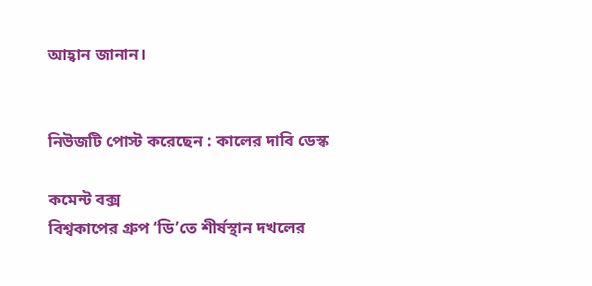আহ্বান জানান।


নিউজটি পোস্ট করেছেন : কালের দাবি ডেস্ক

কমেন্ট বক্স
বিশ্বকাপের গ্রুপ ‘ডি’তে শীর্ষস্থান দখলের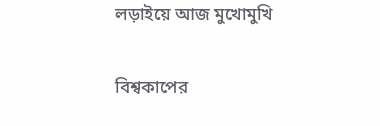লড়াইয়ে আজ মুখোমুখি

বিশ্বকাপের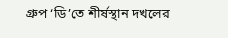গ্রুপ ‘ডি’তে শীর্ষস্থান দখলের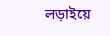লড়াইয়ে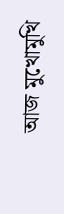আজ মুখোমুখি